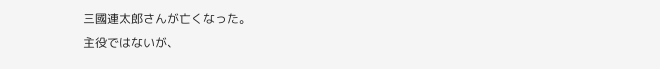三國連太郎さんが亡くなった。
主役ではないが、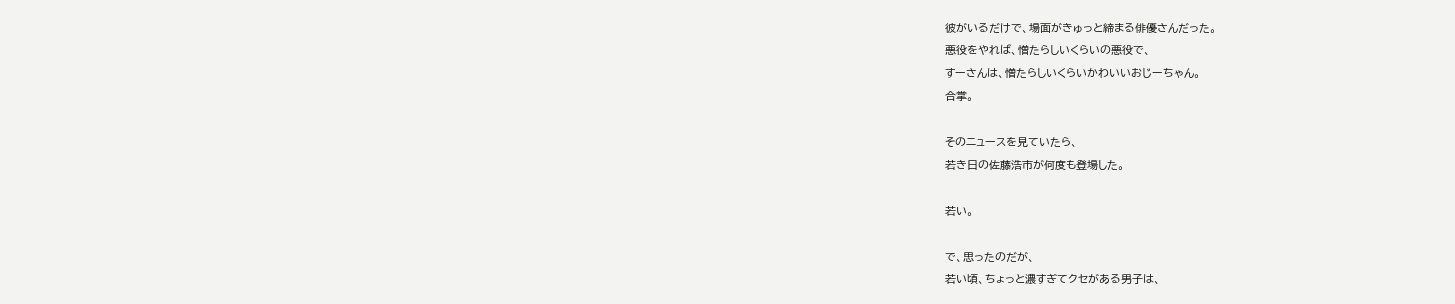彼がいるだけで、場面がきゅっと締まる俳優さんだった。
悪役をやれば、憎たらしいくらいの悪役で、
すーさんは、憎たらしいくらいかわいいおじーちゃん。
合掌。

そのニュースを見ていたら、
若き日の佐藤浩市が何度も登場した。

若い。

で、思ったのだが、
若い頃、ちょっと濃すぎてクセがある男子は、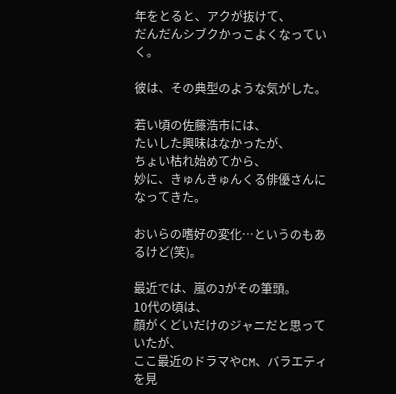年をとると、アクが抜けて、
だんだんシブクかっこよくなっていく。

彼は、その典型のような気がした。

若い頃の佐藤浩市には、
たいした興味はなかったが、
ちょい枯れ始めてから、
妙に、きゅんきゅんくる俳優さんになってきた。

おいらの嗜好の変化…というのもあるけど(笑)。

最近では、嵐のJがその筆頭。
10代の頃は、
顔がくどいだけのジャニだと思っていたが、
ここ最近のドラマやCM、バラエティを見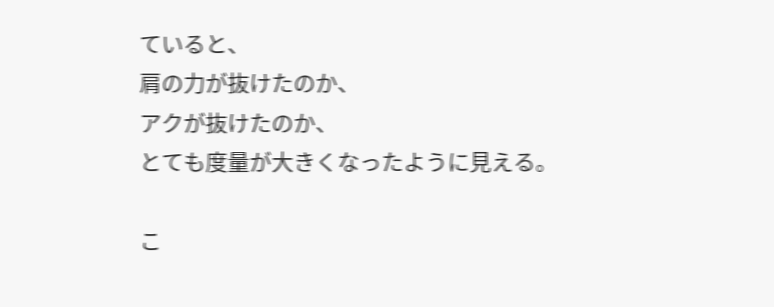ていると、
肩の力が抜けたのか、
アクが抜けたのか、
とても度量が大きくなったように見える。

こ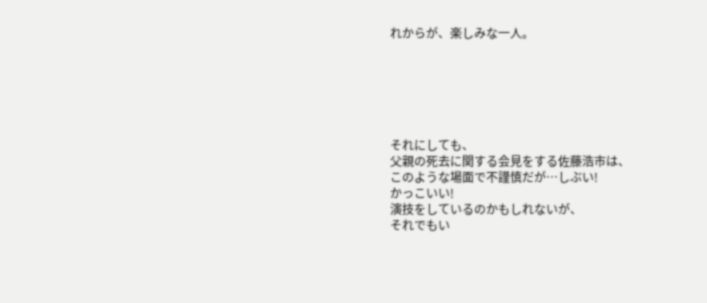れからが、楽しみな一人。






それにしても、
父親の死去に関する会見をする佐藤浩市は、
このような場面で不謹慎だが…しぶい!
かっこいい!
演技をしているのかもしれないが、
それでもい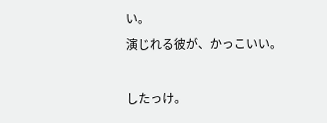い。
演じれる彼が、かっこいい。

したっけ。